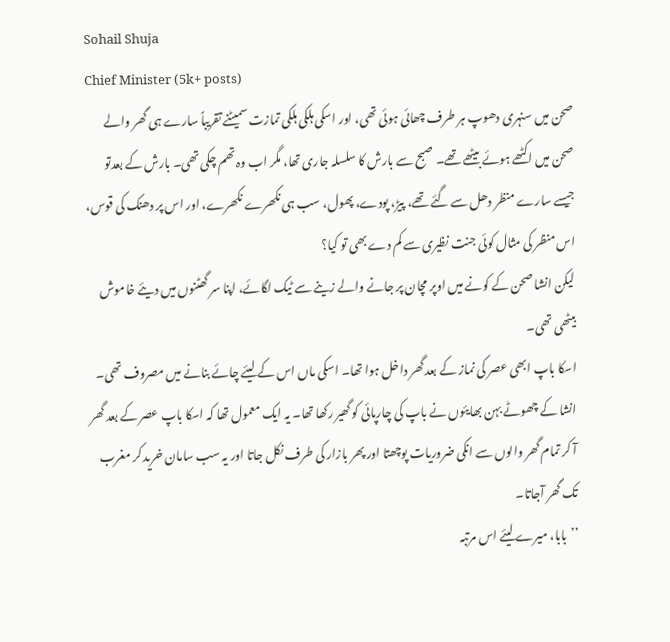Sohail Shuja
Chief Minister (5k+ posts)
صحن میں سنہری دھوپ ہر طرف چھائی ہوئی تھی، اور اسکی ہلکی ہلکی تمازت سمیٹنے تقریباً سارے ہی گھر والے صحن میں اکٹھے ہوئے بیٹھے تھے۔ صبح سے بارش کا سلسلہ جاری تھا، مگر اب وہ تھم چکی تھی۔ بارش کے بعدتو جیسے سارے منظر دھل سے گئے تھے، پیڑ، پودے، پھول، سب ہی نکھرے نکھرے، اور اس پر دھنک کی قوس، اس منظر کی مثال کوئی جنت نظیری سے کم دے بھی تو کیا؟
لیکن انشا صحن کے کونے میں اوپر مچان پر جانے والے زینے سے ٹیک لگائے، اپنا سر گھٹنوں میں دیئے خاموش بیٹھی تھی۔
اسکا باپ ابھی عصر کی نماز کے بعد گھر داخل ہوا تھا۔ اسکی ماں اس کے لیئے چائے بنانے میں مصروف تھی۔
انشا کے چھوٹے بہن بھایئوں نے باپ کی چارپائی کو گھیر رکھا تھا۔ یہ ایک معمول تھا کہ اسکا باپ عصر کے بعد گھر آ کر تمام گھر والوں سے انکی ضروریات پوچھتا اور پھر بازار کی طرف نکل جاتا اور یہ سب سامان خرید کر مغرب تک گھر آجاتا۔
’’بابا، میرے لیئے اس مرتبہ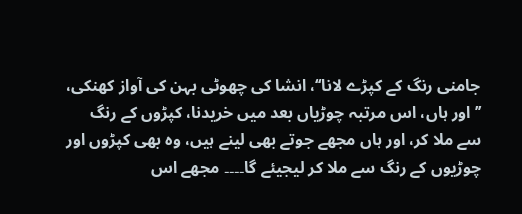جامنی رنگ کے کپڑے لانا‘‘، انشا کی چھوٹی بہن کی آواز کھنکی،
’’ اور ہاں، اس مرتبہ چوڑیاں بعد میں خریدنا، کپڑوں کے رنگ سے ملا کر، اور ہاں مجھے جوتے بھی لینے ہیں، وہ بھی کپڑوں اور چوڑیوں کے رنگ سے ملا کر لیجیئے گا۔۔۔۔ مجھے اس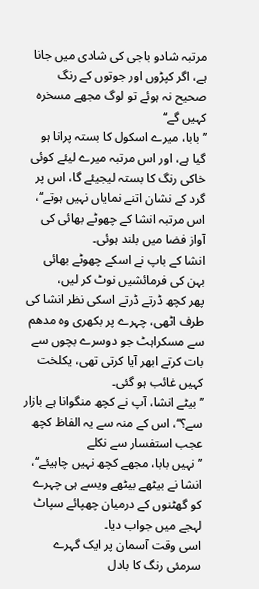مرتبہ شادو باجی کی شادی میں جانا ہے، اگر کپڑوں اور جوتوں کے رنگ صحیح نہ ہوئے تو لوگ مجھے مسخرہ کہیں گے‘‘
’’ بابا، میرے اسکول کا بستہ پرانا ہو گیا ہے، اور اس مرتبہ میرے لیئے کوئی خاکی رنگ کا بستہ لیجیئے گا، اس پر گرد کے نشان اتنے نمایاں نہیں ہوتے‘‘، اس مرتبہ انشا کے چھوٹے بھائی کی آواز فضا میں بلند ہوئی۔
انشا کے باپ نے اسکے چھوٹے بھائی بہن کی فرمائشیں نوٹ کر لیں،
پھر کچھ ڈرتے ڈرتے اسکی نظر انشا کی طرف اٹھی، چہرے پر بکھری وہ مدھم سے مسکراہٹ جو دوسرے بچوں سے بات کرتے ابھر آیا کرتی تھی، یکلخت کہیں غائب ہو گئی۔
’’ بیٹے انشا، آپ نے کچھ منگوانا ہے بازار سے؟‘‘، اس کے منہ سے یہ الفاظ کچھ عجب استفسار سے نکلے
’’نہیں بابا، مجھے کچھ نہیں چاہیئے‘‘، انشا نے بیٹھے بیٹھے ویسے ہی چہرے کو گھٹنوں کے درمیان چھپائے سپاٹ لہجے میں جواب دیا۔
اسی وقت آسمان پر ایک گہرے سرمئی رنگ کا بادل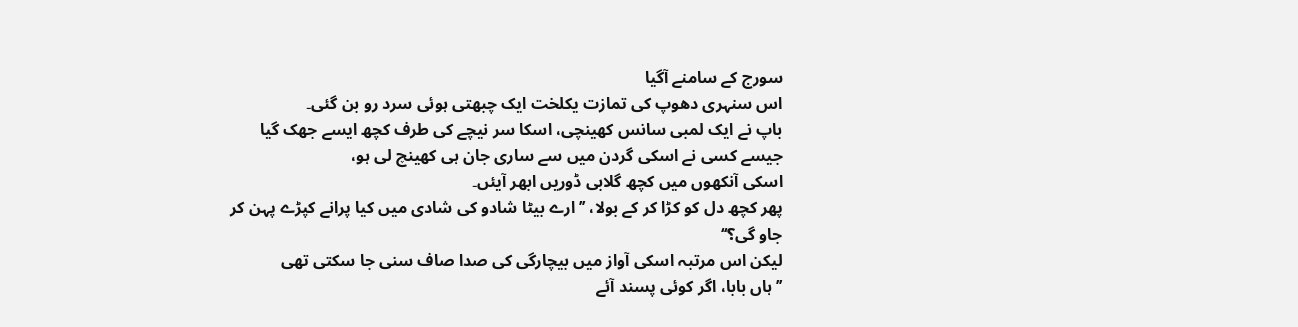سورج کے سامنے آگیا
اس سنہری دھوپ کی تمازت یکلخت ایک چبھتی ہوئی سرد رو بن گئی۔
باپ نے ایک لمبی سانس کھینچی، اسکا سر نیچے کی طرف کچھ ایسے جھک گیا جیسے کسی نے اسکی گردن میں سے ساری جان ہی کھینچ لی ہو،
اسکی آنکھوں میں کچھ گلابی ڈوریں ابھر آیئں۔
پھر کچھ دل کو کڑا کر کے بولا، ’’ ارے بیٹا شادو کی شادی میں کیا پرانے کپڑے پہن کر جاو گی؟‘‘
لیکن اس مرتبہ اسکی آواز میں بیچارگی کی صدا صاف سنی جا سکتی تھی
’’ہاں بابا، اگر کوئی پسند آئے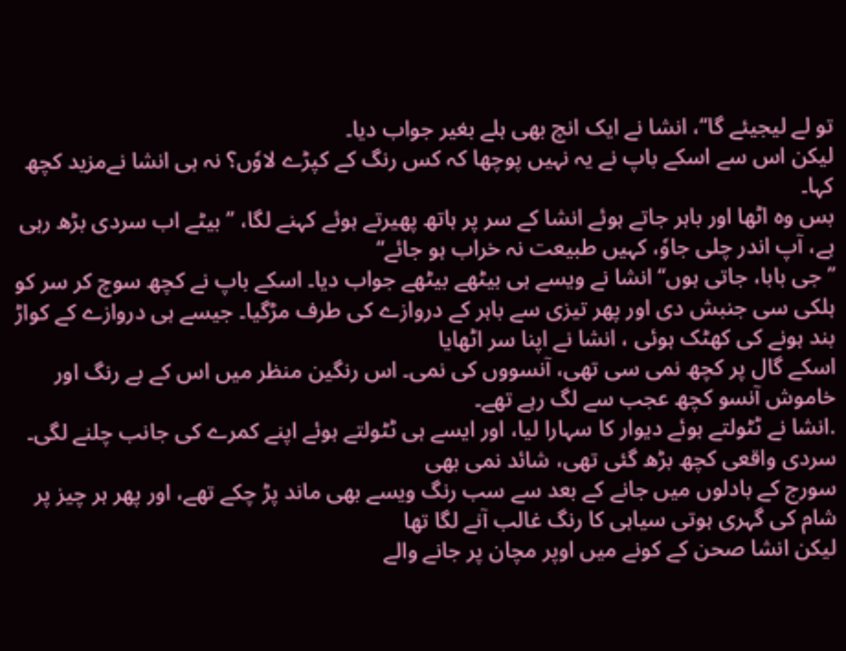تو لے لیجیئے گا‘‘، انشا نے ایک انچ بھی ہلے بغیر جواب دیا۔
لیکن اس سے اسکے باپ نے یہ نہیں پوچھا کہ کس رنگ کے کپڑے لاوٗں؟ نہ ہی انشا نےمزید کچھ کہا۔
بس وہ اٹھا اور باہر جاتے ہوئے انشا کے سر پر ہاتھ پھیرتے ہوئے کہنے لگا، ’’ بیٹے اب سردی بڑھ رہی ہے، آپ اندر چلی جاوٗ، کہیں طبیعت نہ خراب ہو جائے‘‘
’’ جی بابا، جاتی ہوں‘‘ انشا نے ویسے ہی بیٹھے بیٹھے جواب دیا۔ اسکے باپ نے کچھ سوچ کر سر کو ہلکی سی جنبش دی اور پھر تیزی سے باہر کے دروازے کی طرف مڑگیا۔ جیسے ہی دروازے کے کواڑ بند ہونے کی کھٹک ہوئی ، انشا نے اپنا سر اٹھایا
اسکے گال پر کچھ نمی سی تھی، آنسووں کی نمی۔ اس رنگین منظر میں اس کے بے رنگ اور خاموش آنسو کچھ عجب سے لگ رہے تھے۔
.انشا نے ٹٹولتے ہوئے دیوار کا سہارا لیا، اور ایسے ہی ٹٹولتے ہوئے اپنے کمرے کی جانب چلنے لگی۔ سردی واقعی کچھ بڑھ گئی تھی، شائد نمی بھی
سورج کے بادلوں میں جانے کے بعد سے سب رنگ ویسے بھی ماند پڑ چکے تھے، اور پھر ہر چیز پر شام کی گہری ہوتی سیاہی کا رنگ غالب آنے لگا تھا
لیکن انشا صحن کے کونے میں اوپر مچان پر جانے والے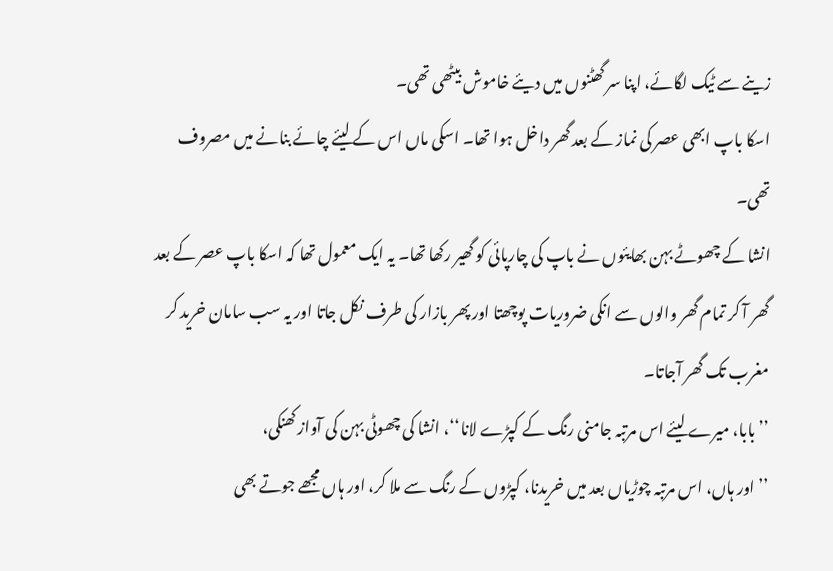زینے سے ٹیک لگائے، اپنا سر گھٹنوں میں دیئے خاموش بیٹھی تھی۔
اسکا باپ ابھی عصر کی نماز کے بعد گھر داخل ہوا تھا۔ اسکی ماں اس کے لیئے چائے بنانے میں مصروف تھی۔
انشا کے چھوٹے بہن بھایئوں نے باپ کی چارپائی کو گھیر رکھا تھا۔ یہ ایک معمول تھا کہ اسکا باپ عصر کے بعد گھر آ کر تمام گھر والوں سے انکی ضروریات پوچھتا اور پھر بازار کی طرف نکل جاتا اور یہ سب سامان خرید کر مغرب تک گھر آجاتا۔
’’بابا، میرے لیئے اس مرتبہ جامنی رنگ کے کپڑے لانا‘‘، انشا کی چھوٹی بہن کی آواز کھنکی،
’’ اور ہاں، اس مرتبہ چوڑیاں بعد میں خریدنا، کپڑوں کے رنگ سے ملا کر، اور ہاں مجھے جوتے بھی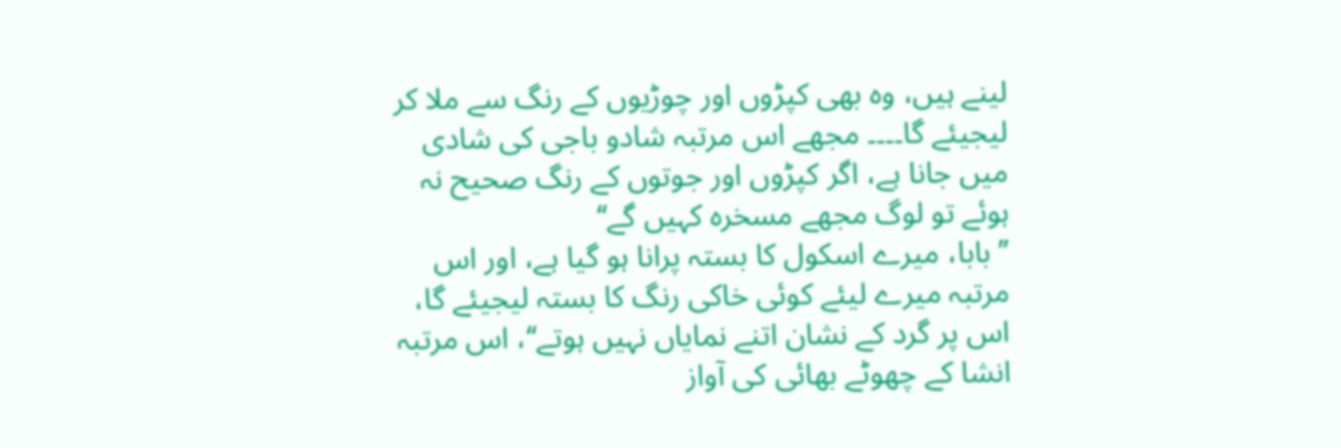لینے ہیں، وہ بھی کپڑوں اور چوڑیوں کے رنگ سے ملا کر لیجیئے گا۔۔۔۔ مجھے اس مرتبہ شادو باجی کی شادی میں جانا ہے، اگر کپڑوں اور جوتوں کے رنگ صحیح نہ ہوئے تو لوگ مجھے مسخرہ کہیں گے‘‘
’’ بابا، میرے اسکول کا بستہ پرانا ہو گیا ہے، اور اس مرتبہ میرے لیئے کوئی خاکی رنگ کا بستہ لیجیئے گا، اس پر گرد کے نشان اتنے نمایاں نہیں ہوتے‘‘، اس مرتبہ انشا کے چھوٹے بھائی کی آواز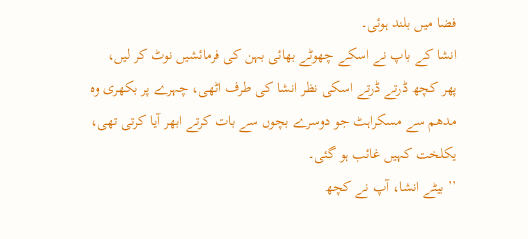فضا میں بلند ہوئی۔
انشا کے باپ نے اسکے چھوٹے بھائی بہن کی فرمائشیں نوٹ کر لیں،
پھر کچھ ڈرتے ڈرتے اسکی نظر انشا کی طرف اٹھی، چہرے پر بکھری وہ مدھم سے مسکراہٹ جو دوسرے بچوں سے بات کرتے ابھر آیا کرتی تھی، یکلخت کہیں غائب ہو گئی۔
’’ بیٹے انشا، آپ نے کچھ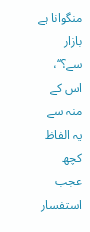منگوانا ہے بازار سے؟‘‘، اس کے منہ سے یہ الفاظ کچھ عجب استفسار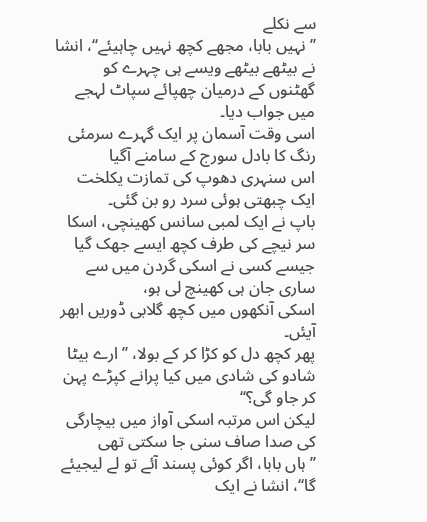سے نکلے
’’نہیں بابا، مجھے کچھ نہیں چاہیئے‘‘، انشا نے بیٹھے بیٹھے ویسے ہی چہرے کو گھٹنوں کے درمیان چھپائے سپاٹ لہجے میں جواب دیا۔
اسی وقت آسمان پر ایک گہرے سرمئی رنگ کا بادل سورج کے سامنے آگیا
اس سنہری دھوپ کی تمازت یکلخت ایک چبھتی ہوئی سرد رو بن گئی۔
باپ نے ایک لمبی سانس کھینچی، اسکا سر نیچے کی طرف کچھ ایسے جھک گیا جیسے کسی نے اسکی گردن میں سے ساری جان ہی کھینچ لی ہو،
اسکی آنکھوں میں کچھ گلابی ڈوریں ابھر آیئں۔
پھر کچھ دل کو کڑا کر کے بولا، ’’ ارے بیٹا شادو کی شادی میں کیا پرانے کپڑے پہن کر جاو گی؟‘‘
لیکن اس مرتبہ اسکی آواز میں بیچارگی کی صدا صاف سنی جا سکتی تھی
’’ہاں بابا، اگر کوئی پسند آئے تو لے لیجیئے گا‘‘، انشا نے ایک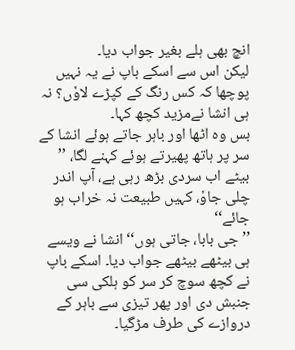انچ بھی ہلے بغیر جواب دیا۔
لیکن اس سے اسکے باپ نے یہ نہیں پوچھا کہ کس رنگ کے کپڑے لاوٗں؟ نہ ہی انشا نےمزید کچھ کہا۔
بس وہ اٹھا اور باہر جاتے ہوئے انشا کے سر پر ہاتھ پھیرتے ہوئے کہنے لگا، ’’ بیٹے اب سردی بڑھ رہی ہے، آپ اندر چلی جاوٗ، کہیں طبیعت نہ خراب ہو جائے‘‘
’’ جی بابا، جاتی ہوں‘‘ انشا نے ویسے ہی بیٹھے بیٹھے جواب دیا۔ اسکے باپ نے کچھ سوچ کر سر کو ہلکی سی جنبش دی اور پھر تیزی سے باہر کے دروازے کی طرف مڑگیا۔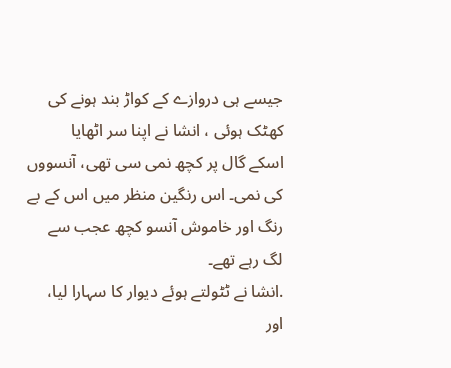جیسے ہی دروازے کے کواڑ بند ہونے کی کھٹک ہوئی ، انشا نے اپنا سر اٹھایا
اسکے گال پر کچھ نمی سی تھی، آنسووں کی نمی۔ اس رنگین منظر میں اس کے بے رنگ اور خاموش آنسو کچھ عجب سے لگ رہے تھے۔
.انشا نے ٹٹولتے ہوئے دیوار کا سہارا لیا، اور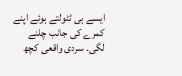ایسے ہی ٹٹولتے ہوئے اپنے کمرے کی جانب چلنے لگی۔ سردی واقعی کچھ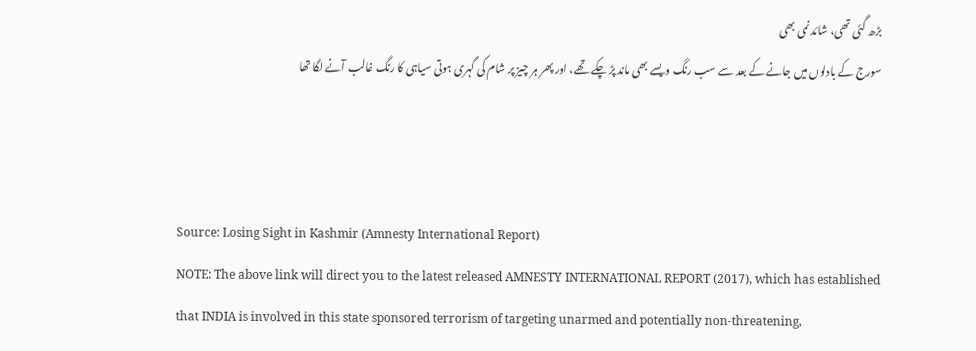بڑھ گئی تھی، شائد نمی بھی
سورج کے بادلوں میں جانے کے بعد سے سب رنگ ویسے بھی ماند پڑ چکے تھے، اور پھر ہر چیز پر شام کی گہری ہوتی سیاہی کا رنگ غالب آنے لگا تھا



Source: Losing Sight in Kashmir (Amnesty International Report)
NOTE: The above link will direct you to the latest released AMNESTY INTERNATIONAL REPORT (2017), which has established that INDIA is involved in this state sponsored terrorism of targeting unarmed and potentially non-threatening,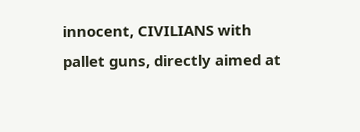innocent, CIVILIANS with pallet guns, directly aimed at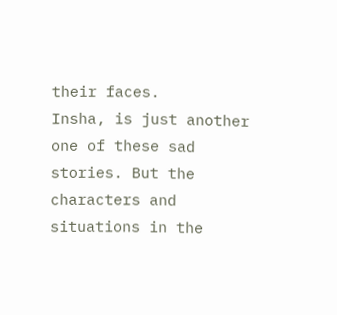their faces.
Insha, is just another one of these sad stories. But the characters and situations in the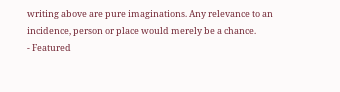writing above are pure imaginations. Any relevance to an incidence, person or place would merely be a chance.
- Featured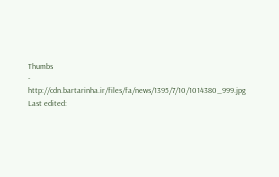Thumbs
- http://cdn.bartarinha.ir/files/fa/news/1395/7/10/1014380_999.jpg
Last edited: